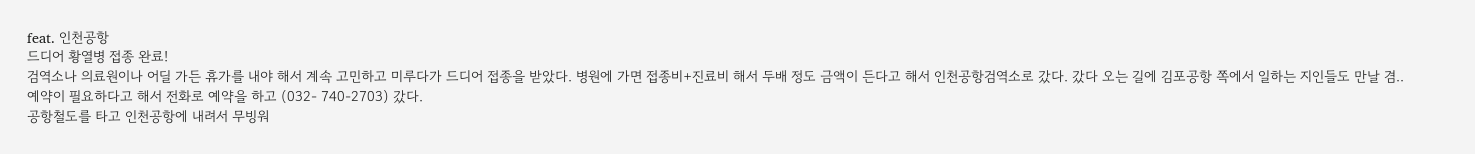feat. 인천공항
드디어 황열병 접종 완료!
검역소나 의료원이나 어딜 가든 휴가를 내야 해서 계속 고민하고 미루다가 드디어 접종을 받았다. 병원에 가면 접종비+진료비 해서 두배 정도 금액이 든다고 해서 인천공항검역소로 갔다. 갔다 오는 길에 김포공항 쪽에서 일하는 지인들도 만날 겸..
예약이 필요하다고 해서 전화로 예약을 하고 (032- 740-2703) 갔다.
공항철도를 타고 인천공항에 내려서 무빙워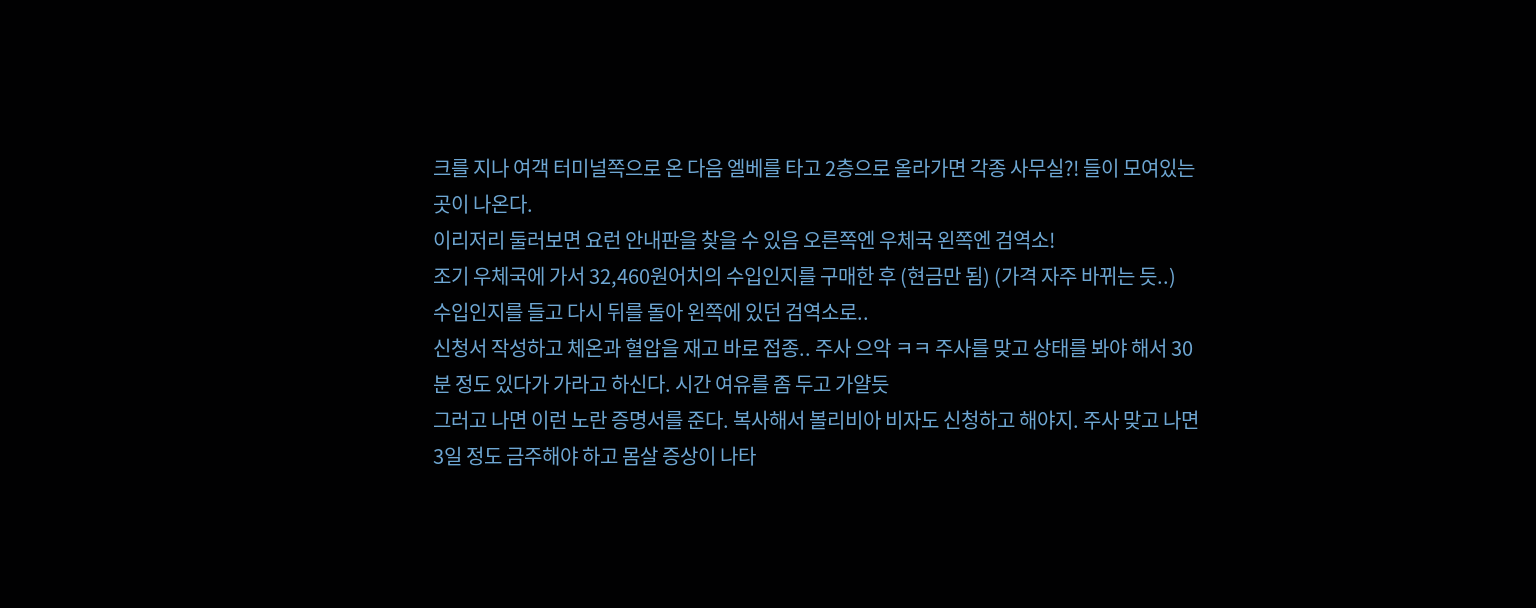크를 지나 여객 터미널쪽으로 온 다음 엘베를 타고 2층으로 올라가면 각종 사무실?! 들이 모여있는 곳이 나온다.
이리저리 둘러보면 요런 안내판을 찾을 수 있음 오른쪽엔 우체국 왼쪽엔 검역소!
조기 우체국에 가서 32,460원어치의 수입인지를 구매한 후 (현금만 됨) (가격 자주 바뀌는 듯..)
수입인지를 들고 다시 뒤를 돌아 왼쪽에 있던 검역소로..
신청서 작성하고 체온과 혈압을 재고 바로 접종.. 주사 으악 ㅋㅋ 주사를 맞고 상태를 봐야 해서 30분 정도 있다가 가라고 하신다. 시간 여유를 좀 두고 가얄듯
그러고 나면 이런 노란 증명서를 준다. 복사해서 볼리비아 비자도 신청하고 해야지. 주사 맞고 나면 3일 정도 금주해야 하고 몸살 증상이 나타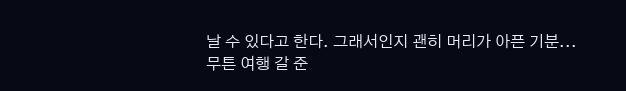날 수 있다고 한다. 그래서인지 괜히 머리가 아픈 기분...
무튼 여행 갈 준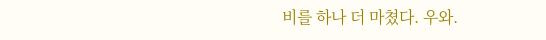비를 하나 더 마쳤다. 우와.